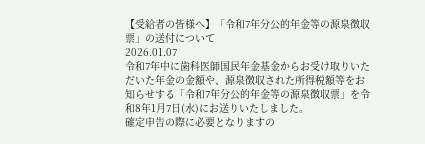【受給者の皆様へ】「令和7年分公的年金等の源泉徴収票」の送付について
2026.01.07
令和7年中に歯科医師国民年金基金からお受け取りいただいた年金の金額や、源泉徴収された所得税額等をお知らせする「令和7年分公的年金等の源泉徴収票」を令和8年1月7日(水)にお送りいたしました。
確定申告の際に必要となりますの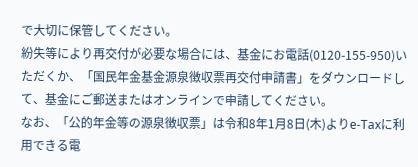で大切に保管してください。
紛失等により再交付が必要な場合には、基金にお電話(0120-155-950)いただくか、「国民年金基金源泉徴収票再交付申請書」をダウンロードして、基金にご郵送またはオンラインで申請してください。
なお、「公的年金等の源泉徴収票」は令和8年1月8日(木)よりe-Taxに利用できる電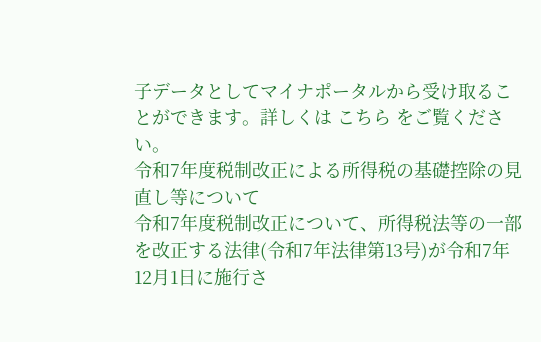子データとしてマイナポータルから受け取ることができます。詳しくは こちら をご覧ください。
令和7年度税制改正による所得税の基礎控除の見直し等について
令和7年度税制改正について、所得税法等の一部を改正する法律(令和7年法律第13号)が令和7年12月1日に施行さ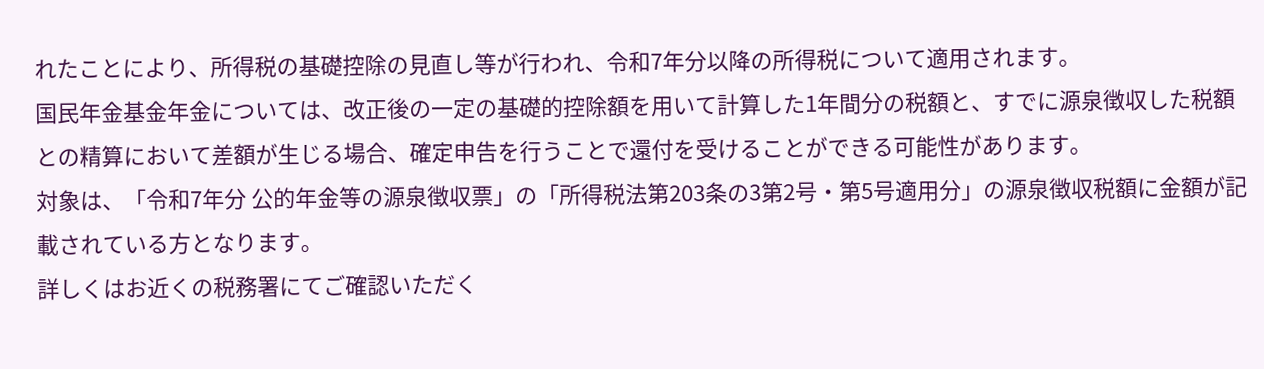れたことにより、所得税の基礎控除の見直し等が行われ、令和7年分以降の所得税について適用されます。
国民年金基金年金については、改正後の一定の基礎的控除額を用いて計算した1年間分の税額と、すでに源泉徴収した税額との精算において差額が生じる場合、確定申告を行うことで還付を受けることができる可能性があります。
対象は、「令和7年分 公的年金等の源泉徴収票」の「所得税法第203条の3第2号・第5号適用分」の源泉徴収税額に金額が記載されている方となります。
詳しくはお近くの税務署にてご確認いただく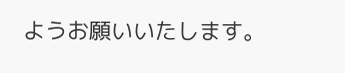ようお願いいたします。